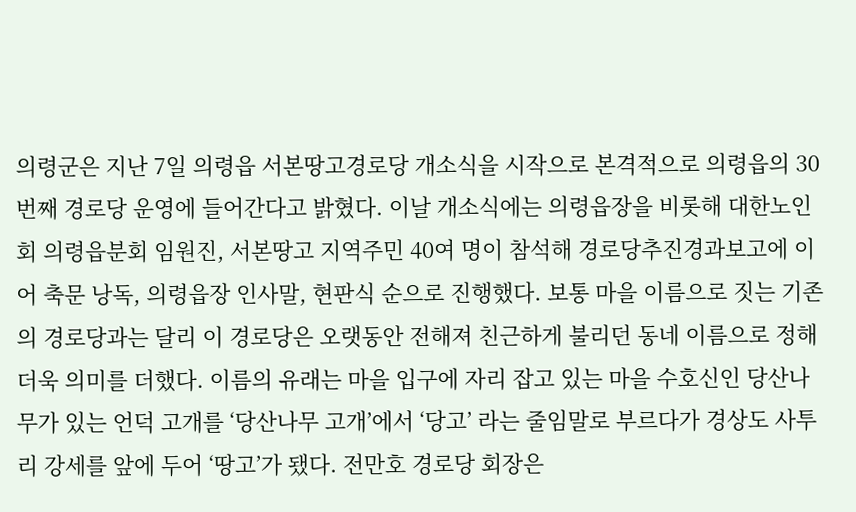의령군은 지난 7일 의령읍 서본땅고경로당 개소식을 시작으로 본격적으로 의령읍의 30번째 경로당 운영에 들어간다고 밝혔다. 이날 개소식에는 의령읍장을 비롯해 대한노인회 의령읍분회 임원진, 서본땅고 지역주민 40여 명이 참석해 경로당추진경과보고에 이어 축문 낭독, 의령읍장 인사말, 현판식 순으로 진행했다. 보통 마을 이름으로 짓는 기존의 경로당과는 달리 이 경로당은 오랫동안 전해져 친근하게 불리던 동네 이름으로 정해 더욱 의미를 더했다. 이름의 유래는 마을 입구에 자리 잡고 있는 마을 수호신인 당산나무가 있는 언덕 고개를 ‘당산나무 고개’에서 ‘당고’ 라는 줄임말로 부르다가 경상도 사투리 강세를 앞에 두어 ‘땅고’가 됐다. 전만호 경로당 회장은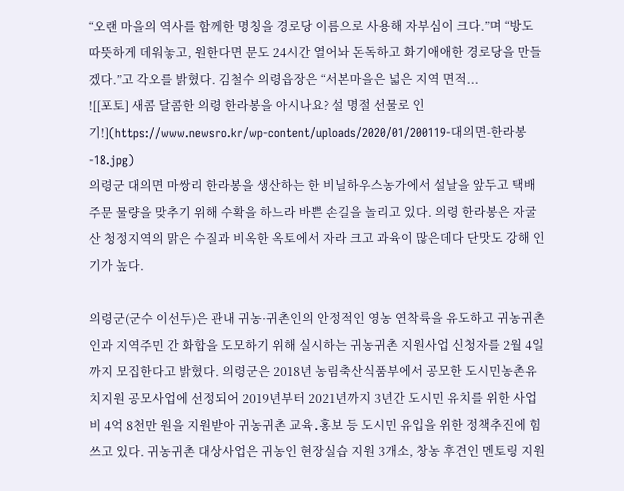“오랜 마을의 역사를 함께한 명칭을 경로당 이름으로 사용해 자부심이 크다.”며 “방도 따뜻하게 데워놓고, 원한다면 문도 24시간 열어놔 돈독하고 화기애애한 경로당을 만들겠다.”고 각오를 밝혔다. 김철수 의령읍장은 “서본마을은 넓은 지역 면적...
![[포토] 새콤 달콤한 의령 한라봉을 아시나요? 설 명절 선물로 인기!](https://www.newsro.kr/wp-content/uploads/2020/01/200119-대의면-한라봉-18.jpg)
의령군 대의면 마쌍리 한라봉을 생산하는 한 비닐하우스농가에서 설날을 앞두고 택배 주문 물량을 맞추기 위해 수확을 하느라 바쁜 손길을 놀리고 있다. 의령 한라봉은 자굴산 청정지역의 맑은 수질과 비옥한 옥토에서 자라 크고 과육이 많은데다 단맛도 강해 인기가 높다.

의령군(군수 이선두)은 관내 귀농·귀촌인의 안정적인 영농 연착륙을 유도하고 귀농귀촌인과 지역주민 간 화합을 도모하기 위해 실시하는 귀농귀촌 지원사업 신청자를 2월 4일까지 모집한다고 밝혔다. 의령군은 2018년 농림축산식품부에서 공모한 도시민농촌유치지원 공모사업에 선정되어 2019년부터 2021년까지 3년간 도시민 유치를 위한 사업비 4억 8천만 원을 지원받아 귀농귀촌 교육․홍보 등 도시민 유입을 위한 정책추진에 힘쓰고 있다. 귀농귀촌 대상사업은 귀농인 현장실습 지원 3개소, 창농 후견인 멘토링 지원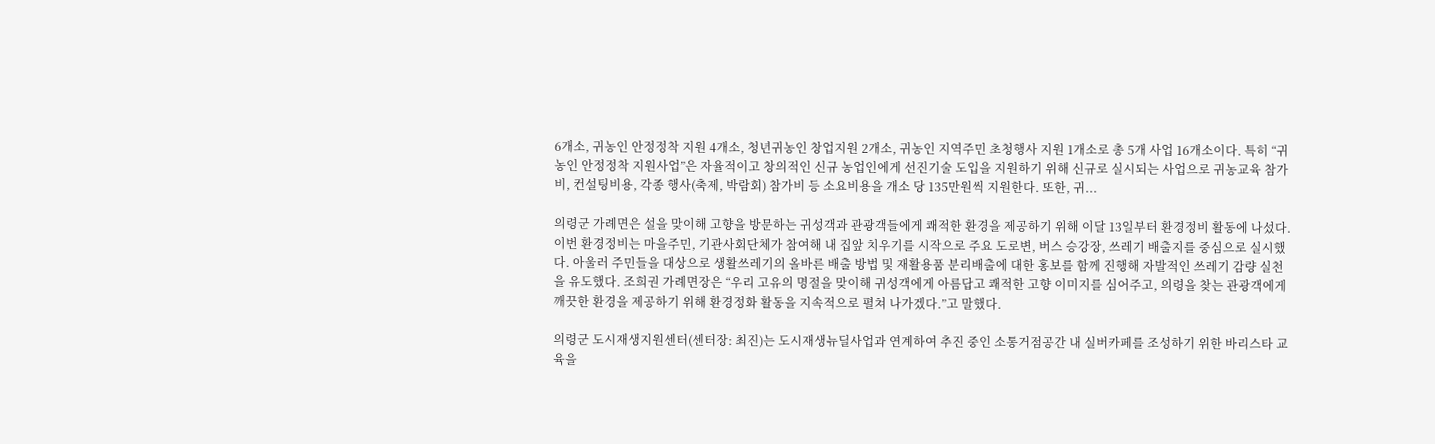6개소, 귀농인 안정정착 지원 4개소, 청년귀농인 창업지원 2개소, 귀농인 지역주민 초청행사 지원 1개소로 총 5개 사업 16개소이다. 특히 “귀농인 안정정착 지원사업”은 자율적이고 창의적인 신규 농업인에게 선진기술 도입을 지원하기 위해 신규로 실시되는 사업으로 귀농교육 참가비, 컨설팅비용, 각종 행사(축제, 박람회) 참가비 등 소요비용을 개소 당 135만원씩 지원한다. 또한, 귀...

의령군 가례면은 설을 맞이해 고향을 방문하는 귀성객과 관광객들에게 쾌적한 환경을 제공하기 위해 이달 13일부터 환경정비 활동에 나섰다. 이번 환경정비는 마을주민, 기관사회단체가 참여해 내 집앞 치우기를 시작으로 주요 도로변, 버스 승강장, 쓰레기 배출지를 중심으로 실시했다. 아울러 주민들을 대상으로 생활쓰레기의 올바른 배출 방법 및 재활용품 분리배출에 대한 홍보를 함께 진행해 자발적인 쓰레기 감량 실천을 유도했다. 조희권 가례면장은 “우리 고유의 명절을 맞이해 귀성객에게 아름답고 쾌적한 고향 이미지를 심어주고, 의령을 찾는 관광객에게 깨끗한 환경을 제공하기 위해 환경정화 활동을 지속적으로 펼쳐 나가겠다.”고 말했다.

의령군 도시재생지원센터(센터장: 최진)는 도시재생뉴딜사업과 연계하여 추진 중인 소통거점공간 내 실버카페를 조성하기 위한 바리스타 교육을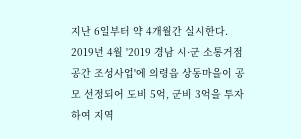지난 6일부터 약 4개월간 실시한다. 2019년 4월 '2019 경남 시·군 소통거점공간 조성사업'에 의령읍 상동마을이 공모 선정되어 도비 5억, 군비 3억을 투자하여 지역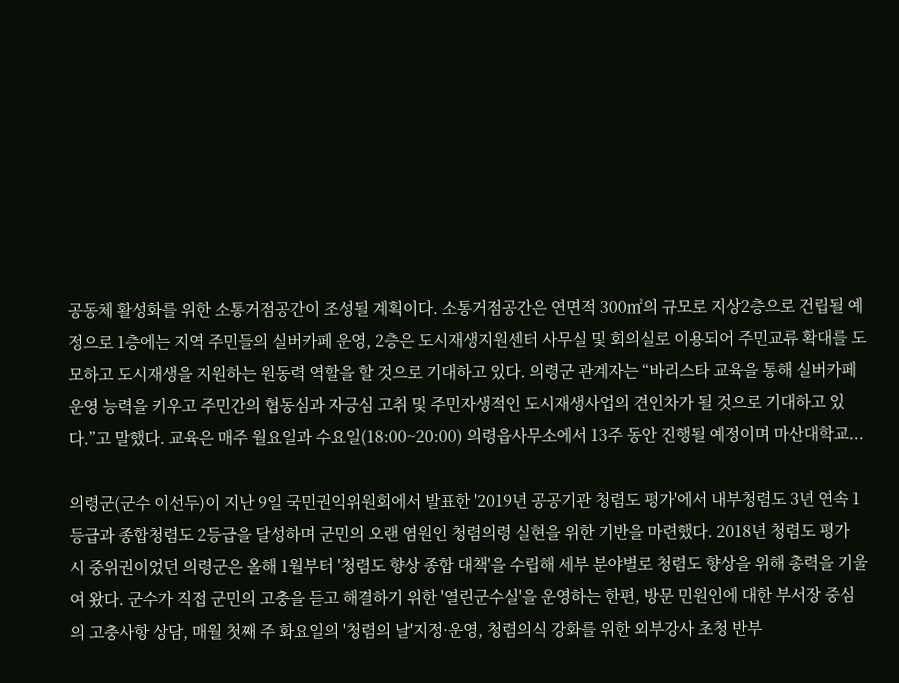공동체 활성화를 위한 소통거점공간이 조성될 계획이다. 소통거점공간은 연면적 300㎡의 규모로 지상2층으로 건립될 예정으로 1층에는 지역 주민들의 실버카페 운영, 2층은 도시재생지원센터 사무실 및 회의실로 이용되어 주민교류 확대를 도모하고 도시재생을 지원하는 원동력 역할을 할 것으로 기대하고 있다. 의령군 관계자는 “바리스타 교육을 통해 실버카페 운영 능력을 키우고 주민간의 협동심과 자긍심 고취 및 주민자생적인 도시재생사업의 견인차가 될 것으로 기대하고 있다.”고 말했다. 교육은 매주 월요일과 수요일(18:00~20:00) 의령읍사무소에서 13주 동안 진행될 예정이며 마산대학교...

의령군(군수 이선두)이 지난 9일 국민권익위원회에서 발표한 '2019년 공공기관 청렴도 평가'에서 내부청렴도 3년 연속 1등급과 종합청렴도 2등급을 달성하며 군민의 오랜 염원인 청렴의령 실현을 위한 기반을 마련했다. 2018년 청렴도 평가 시 중위권이었던 의령군은 올해 1월부터 '청렴도 향상 종합 대책'을 수립해 세부 분야별로 청렴도 향상을 위해 총력을 기울여 왔다. 군수가 직접 군민의 고충을 듣고 해결하기 위한 '열린군수실'을 운영하는 한편, 방문 민원인에 대한 부서장 중심의 고충사항 상담, 매월 첫째 주 화요일의 '청렴의 날'지정·운영, 청렴의식 강화를 위한 외부강사 초청 반부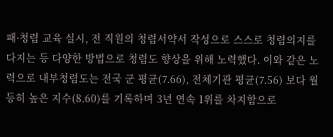패·청렴 교육 실시, 전 직원의 청렴서약서 작성으로 스스로 청렴의지를 다지는 등 다양한 방법으로 청렴도 향상을 위해 노력했다. 이와 같은 노력으로 내부청렴도는 전국 군 평균(7.66), 전체기관 평균(7.56) 보다 월등히 높은 지수(8.60)를 기록하며 3년 연속 1위를 차지함으로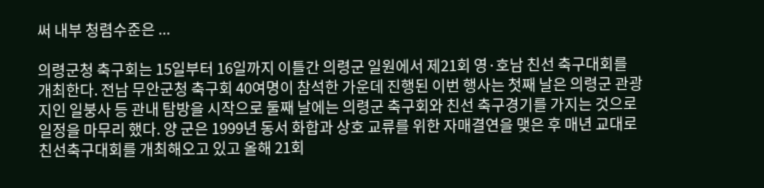써 내부 청렴수준은 ...

의령군청 축구회는 15일부터 16일까지 이틀간 의령군 일원에서 제21회 영·호남 친선 축구대회를 개최한다. 전남 무안군청 축구회 40여명이 참석한 가운데 진행된 이번 행사는 첫째 날은 의령군 관광지인 일붕사 등 관내 탐방을 시작으로 둘째 날에는 의령군 축구회와 친선 축구경기를 가지는 것으로 일정을 마무리 했다. 양 군은 1999년 동서 화합과 상호 교류를 위한 자매결연을 맺은 후 매년 교대로 친선축구대회를 개최해오고 있고 올해 21회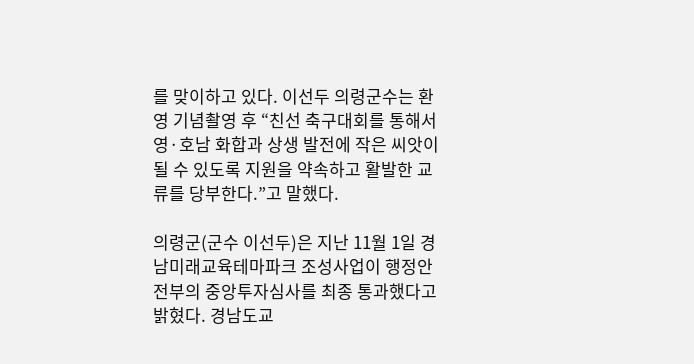를 맞이하고 있다. 이선두 의령군수는 환영 기념촬영 후 “친선 축구대회를 통해서 영·호남 화합과 상생 발전에 작은 씨앗이 될 수 있도록 지원을 약속하고 활발한 교류를 당부한다.”고 말했다.

의령군(군수 이선두)은 지난 11월 1일 경남미래교육테마파크 조성사업이 행정안전부의 중앙투자심사를 최종 통과했다고 밝혔다. 경남도교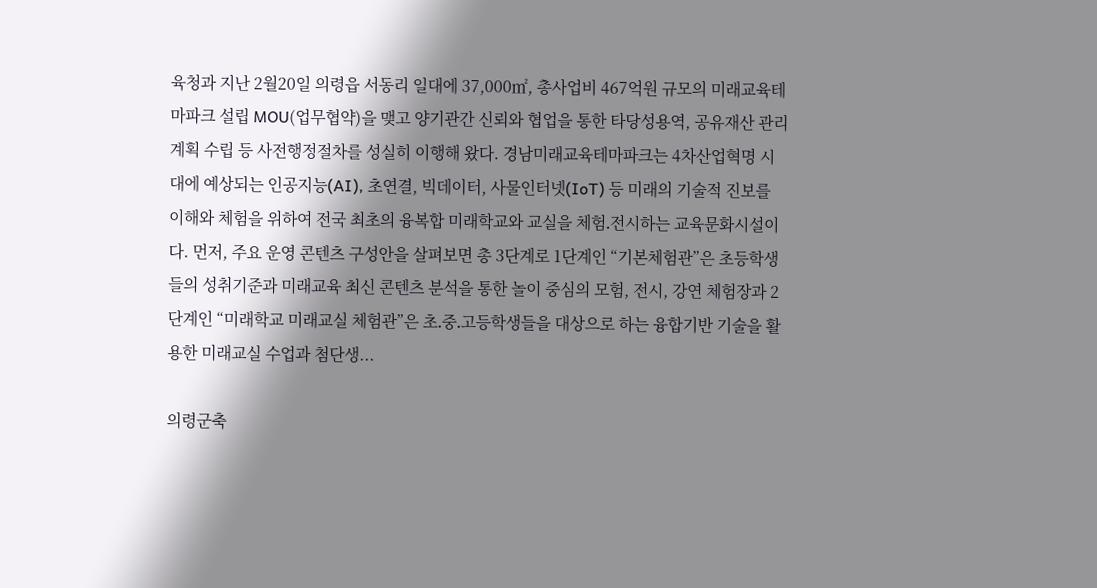육청과 지난 2월20일 의령읍 서동리 일대에 37,000㎡, 총사업비 467억원 규모의 미래교육테마파크 설립 MOU(업무협약)을 맺고 양기관간 신뢰와 협업을 통한 타당성용역, 공유재산 관리계획 수립 등 사전행정절차를 성실히 이행해 왔다. 경남미래교육테마파크는 4차산업혁명 시대에 예상되는 인공지능(AI), 초연결, 빅데이터, 사물인터넷(IoT) 등 미래의 기술적 진보를 이해와 체험을 위하여 전국 최초의 융복합 미래학교와 교실을 체험․전시하는 교육문화시설이다. 먼저, 주요 운영 콘텐츠 구성안을 살펴보면 총 3단계로 1단계인 “기본체험관”은 초등학생들의 성취기준과 미래교육 최신 콘텐츠 분석을 통한 놀이 중심의 모험, 전시, 강연 체험장과 2단계인 “미래학교 미래교실 체험관”은 초․중․고등학생들을 대상으로 하는 융합기반 기술을 활용한 미래교실 수업과 첨단생...

의령군축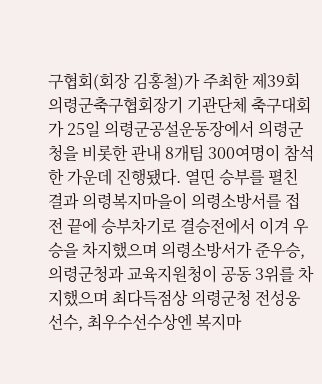구협회(회장 김홍철)가 주최한 제39회 의령군축구협회장기 기관단체 축구대회가 25일 의령군공설운동장에서 의령군청을 비롯한 관내 8개팀 300여명이 참석한 가운데 진행됐다. 열띤 승부를 펼친 결과 의령복지마을이 의령소방서를 접전 끝에 승부차기로 결승전에서 이겨 우승을 차지했으며 의령소방서가 준우승, 의령군청과 교육지원청이 공동 3위를 차지했으며 최다득점상 의령군청 전성웅선수, 최우수선수상엔 복지마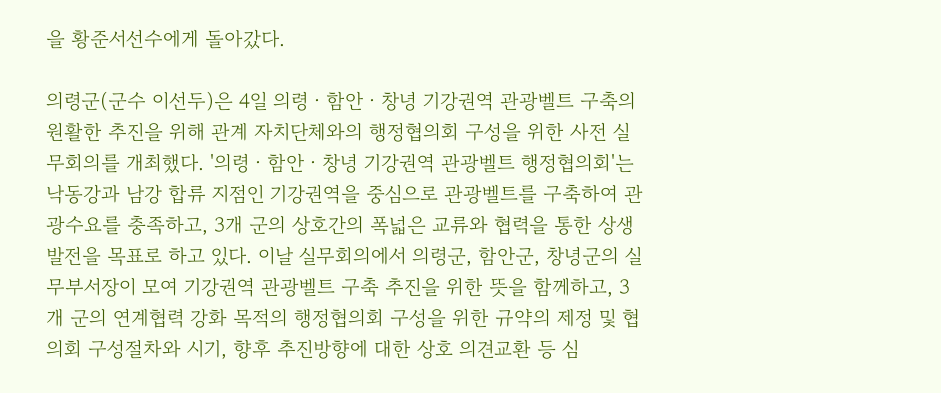을 황준서선수에게 돌아갔다.

의령군(군수 이선두)은 4일 의령ㆍ함안ㆍ창녕 기강권역 관광벨트 구축의 원활한 추진을 위해 관계 자치단체와의 행정협의회 구성을 위한 사전 실무회의를 개최했다. '의령ㆍ함안ㆍ창녕 기강권역 관광벨트 행정협의회'는 낙동강과 남강 합류 지점인 기강권역을 중심으로 관광벨트를 구축하여 관광수요를 충족하고, 3개 군의 상호간의 폭넓은 교류와 협력을 통한 상생 발전을 목표로 하고 있다. 이날 실무회의에서 의령군, 함안군, 창녕군의 실무부서장이 모여 기강권역 관광벨트 구축 추진을 위한 뜻을 함께하고, 3개 군의 연계협력 강화 목적의 행정협의회 구성을 위한 규약의 제정 및 협의회 구성절차와 시기, 향후 추진방향에 대한 상호 의견교환 등 심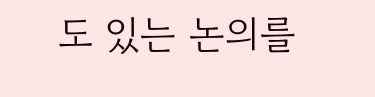도 있는 논의를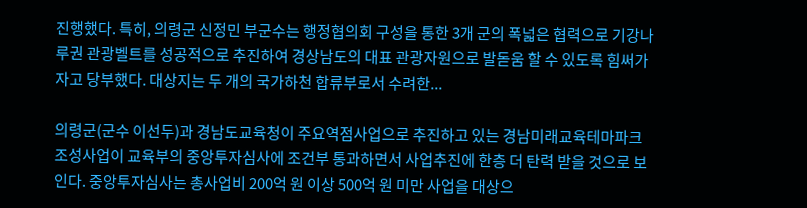진행했다. 특히, 의령군 신정민 부군수는 행정협의회 구성을 통한 3개 군의 폭넓은 협력으로 기강나루권 관광벨트를 성공적으로 추진하여 경상남도의 대표 관광자원으로 발돋움 할 수 있도록 힘써가자고 당부했다. 대상지는 두 개의 국가하천 합류부로서 수려한...

의령군(군수 이선두)과 경남도교육청이 주요역점사업으로 추진하고 있는 경남미래교육테마파크 조성사업이 교육부의 중앙투자심사에 조건부 통과하면서 사업추진에 한층 더 탄력 받을 것으로 보인다. 중앙투자심사는 총사업비 200억 원 이상 500억 원 미만 사업을 대상으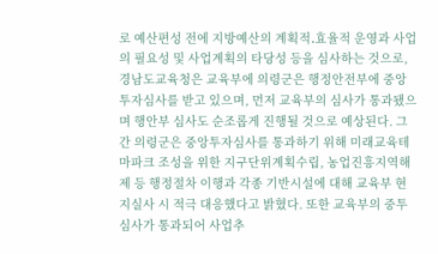로 예산편성 전에 지방예산의 계획적․효율적 운영과 사업의 필요성 및 사업계획의 타당성 등을 심사하는 것으로, 경남도교육청은 교육부에 의령군은 행정안전부에 중앙투자심사를 받고 있으며, 먼저 교육부의 심사가 통과됐으며 행안부 심사도 순조롭게 진행될 것으로 예상된다. 그간 의령군은 중앙투자심사를 통과하기 위해 미래교육테마파크 조성을 위한 지구단위계획수립, 농업진흥지역해제 등 행정절차 이행과 각종 기반시설에 대해 교육부 현지실사 시 적극 대응했다고 밝혔다. 또한 교육부의 중투심사가 통과되어 사업추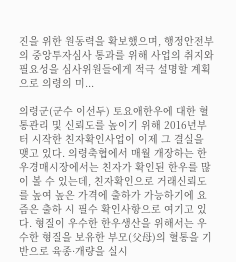진을 위한 원동력을 확보했으며, 행정안전부의 중앙투자심사 통과를 위해 사업의 취지와 필요성을 심사위원들에게 적극 설명할 계획으로 의령의 미...

의령군(군수 이선두) 토요애한우에 대한 혈통관리 및 신뢰도를 높이기 위해 2016년부터 시작한 친자확인사업이 이제 그 결실을 맺고 있다. 의령축협에서 매월 개장하는 한우경매시장에서는 친자가 확인된 한우를 많이 볼 수 있는데, 친자확인으로 거래신뢰도를 높여 높은 가격에 출하가 가능하기에 요즘은 출하 시 필수 확인사항으로 여기고 있다. 형질이 우수한 한우생산을 위해서는 우수한 형질을 보유한 부모(父母)의 혈통을 기반으로 육종·개량을 실시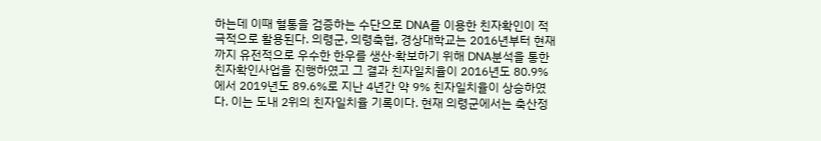하는데 이때 혈통을 검증하는 수단으로 DNA를 이용한 친자확인이 적극적으로 활용된다. 의령군, 의령축협, 경상대학교는 2016년부터 현재까지 유전적으로 우수한 한우를 생산·확보하기 위해 DNA분석을 통한 친자확인사업을 진행하였고 그 결과 친자일치율이 2016년도 80.9%에서 2019년도 89.6%로 지난 4년간 약 9% 친자일치율이 상승하였다. 이는 도내 2위의 친자일치율 기록이다. 현재 의령군에서는 축산정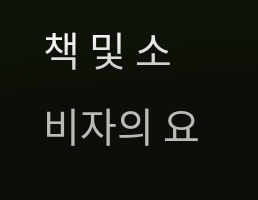책 및 소비자의 요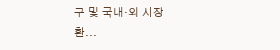구 및 국내·외 시장 환...